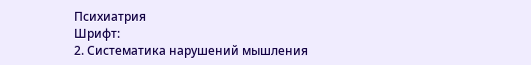Психиатрия
Шрифт:
2. Систематика нарушений мышления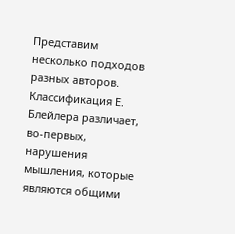Представим несколько подходов разных авторов.
Классификация Е. Блейлера различает, во-первых, нарушения мышления, которые являются общими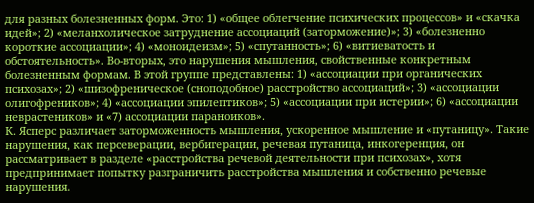для разных болезненных форм. Это: 1) «общее облегчение психических процессов» и «скачка идей»; 2) «меланхолическое затруднение ассоциаций (заторможение)»; 3) «болезненно короткие ассоциации»; 4) «моноидеизм»; 5) «спутанность»; 6) «витиеватость и обстоятельность». Во-вторых, это нарушения мышления, свойственные конкретным болезненным формам. В этой группе представлены: 1) «ассоциации при органических психозах»; 2) «шизофреническое (сноподобное) расстройство ассоциаций»; 3) «ассоциации олигофреников»; 4) «ассоциации эпилептиков»; 5) «ассоциации при истерии»; 6) «ассоциации неврастеников» и «7) ассоциации параноиков».
К. Ясперс различает заторможенность мышления, ускоренное мышление и «путаницу». Такие нарушения, как персеверации, вербигерации, речевая путаница, инкогеренция, он рассматривает в разделе «расстройства речевой деятельности при психозах», хотя предпринимает попытку разграничить расстройства мышления и собственно речевые нарушения.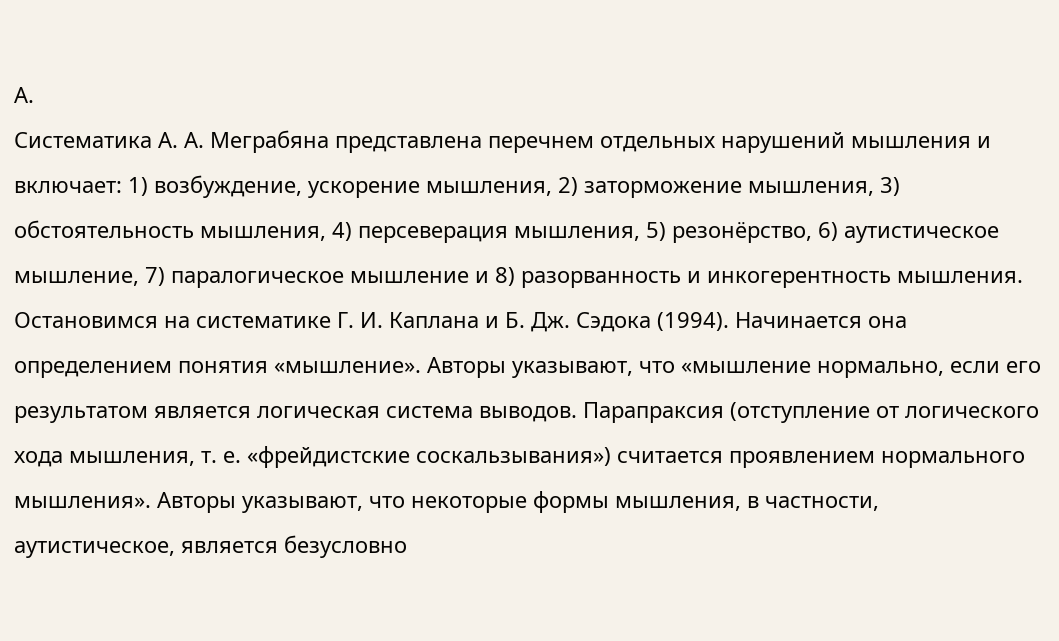А.
Систематика А. А. Меграбяна представлена перечнем отдельных нарушений мышления и включает: 1) возбуждение, ускорение мышления, 2) заторможение мышления, 3) обстоятельность мышления, 4) персеверация мышления, 5) резонёрство, 6) аутистическое мышление, 7) паралогическое мышление и 8) разорванность и инкогерентность мышления.
Остановимся на систематике Г. И. Каплана и Б. Дж. Сэдока (1994). Начинается она определением понятия «мышление». Авторы указывают, что «мышление нормально, если его результатом является логическая система выводов. Парапраксия (отступление от логического хода мышления, т. е. «фрейдистские соскальзывания») считается проявлением нормального мышления». Авторы указывают, что некоторые формы мышления, в частности, аутистическое, является безусловно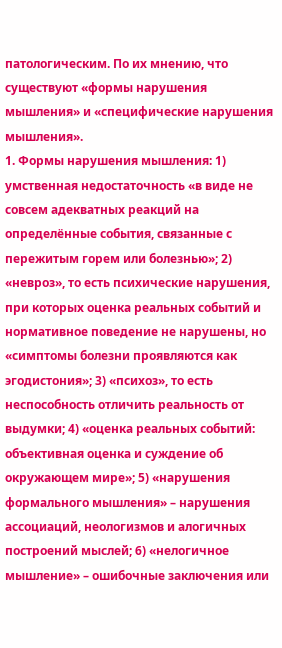патологическим. По их мнению, что существуют «формы нарушения мышления» и «специфические нарушения мышления».
1. Формы нарушения мышления: 1) умственная недостаточность «в виде не совсем адекватных реакций на определённые события, связанные с пережитым горем или болезнью»; 2) «невроз», то есть психические нарушения, при которых оценка реальных событий и нормативное поведение не нарушены, но «симптомы болезни проявляются как эгодистония»; 3) «психоз», то есть неспособность отличить реальность от выдумки; 4) «оценка реальных событий: объективная оценка и суждение об окружающем мире»; 5) «нарушения формального мышления» – нарушения ассоциаций, неологизмов и алогичных построений мыслей; 6) «нелогичное мышление» – ошибочные заключения или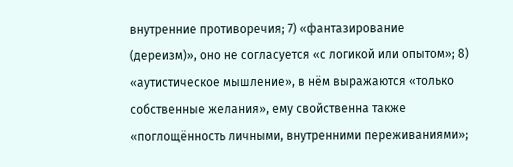внутренние противоречия; 7) «фантазирование (дереизм)», оно не согласуется «с логикой или опытом»; 8) «аутистическое мышление», в нём выражаются «только собственные желания», ему свойственна также «поглощённость личными, внутренними переживаниями»;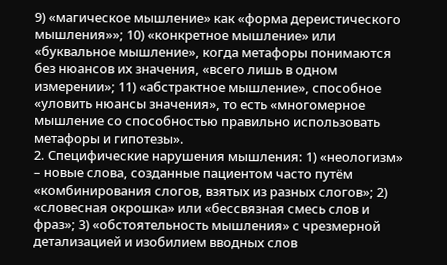9) «магическое мышление» как «форма дереистического мышления»»; 10) «конкретное мышление» или «буквальное мышление», когда метафоры понимаются без нюансов их значения, «всего лишь в одном измерении»; 11) «абстрактное мышление», способное «уловить нюансы значения», то есть «многомерное мышление со способностью правильно использовать метафоры и гипотезы».
2. Специфические нарушения мышления: 1) «неологизм» – новые слова, созданные пациентом часто путём «комбинирования слогов, взятых из разных слогов»; 2) «словесная окрошка» или «бессвязная смесь слов и фраз»; 3) «обстоятельность мышления» с чрезмерной детализацией и изобилием вводных слов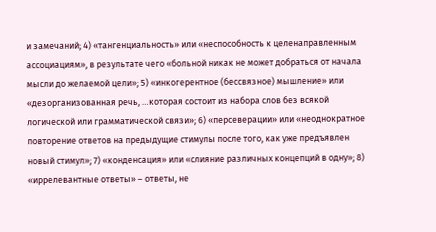и замечаний; 4) «тангенциальность» или «неспособность к целенаправленным ассоциациям», в результате чего «больной никак не может добраться от начала мысли до желаемой цели»; 5) «инкогерентное (бессвязное) мышление» или «дезорганизованная речь, …которая состоит из набора слов без всякой логической или грамматической связи»; 6) «персеверации» или «неоднократное повторение ответов на предыдущие стимулы после того, как уже предъявлен новый стимул»; 7) «конденсация» или «слияние различных концепций в одну»; 8) «иррелевантные ответы» – ответы, не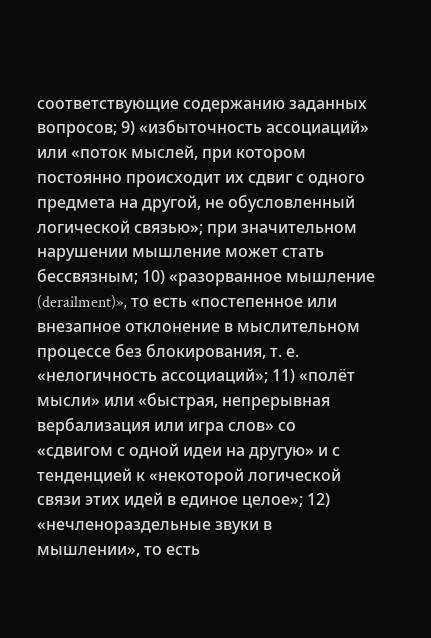соответствующие содержанию заданных вопросов; 9) «избыточность ассоциаций» или «поток мыслей, при котором постоянно происходит их сдвиг с одного предмета на другой, не обусловленный логической связью»; при значительном нарушении мышление может стать бессвязным; 10) «разорванное мышление (derailment)», то есть «постепенное или внезапное отклонение в мыслительном процессе без блокирования, т. е. «нелогичность ассоциаций»; 11) «полёт мысли» или «быстрая, непрерывная вербализация или игра слов» со «сдвигом с одной идеи на другую» и с тенденцией к «некоторой логической связи этих идей в единое целое»; 12) «нечленораздельные звуки в мышлении», то есть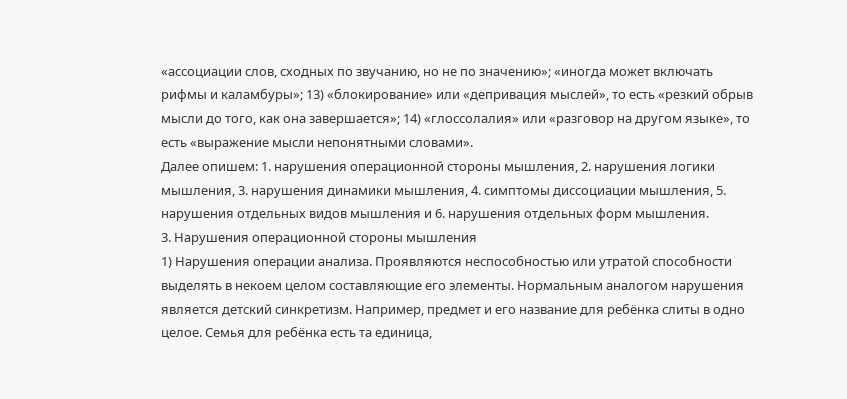«ассоциации слов, сходных по звучанию, но не по значению»; «иногда может включать рифмы и каламбуры»; 13) «блокирование» или «депривация мыслей», то есть «резкий обрыв мысли до того, как она завершается»; 14) «глоссолалия» или «разговор на другом языке», то есть «выражение мысли непонятными словами».
Далее опишем: 1. нарушения операционной стороны мышления, 2. нарушения логики мышления, 3. нарушения динамики мышления, 4. симптомы диссоциации мышления, 5. нарушения отдельных видов мышления и 6. нарушения отдельных форм мышления.
3. Нарушения операционной стороны мышления
1) Нарушения операции анализа. Проявляются неспособностью или утратой способности выделять в некоем целом составляющие его элементы. Нормальным аналогом нарушения является детский синкретизм. Например, предмет и его название для ребёнка слиты в одно целое. Семья для ребёнка есть та единица,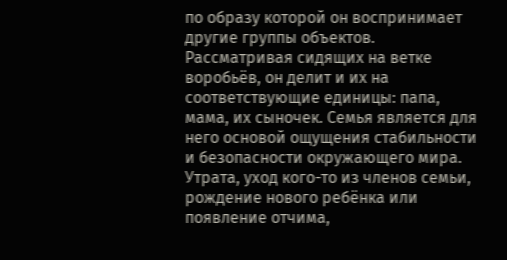по образу которой он воспринимает другие группы объектов. Рассматривая сидящих на ветке воробьёв, он делит и их на соответствующие единицы: папа, мама, их сыночек. Семья является для него основой ощущения стабильности и безопасности окружающего мира. Утрата, уход кого-то из членов семьи, рождение нового ребёнка или появление отчима,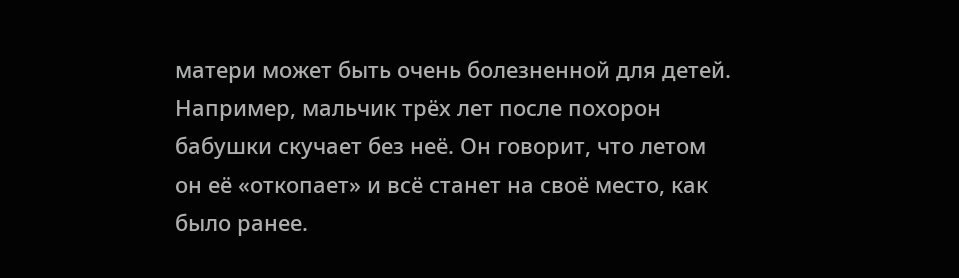матери может быть очень болезненной для детей. Например, мальчик трёх лет после похорон бабушки скучает без неё. Он говорит, что летом он её «откопает» и всё станет на своё место, как было ранее.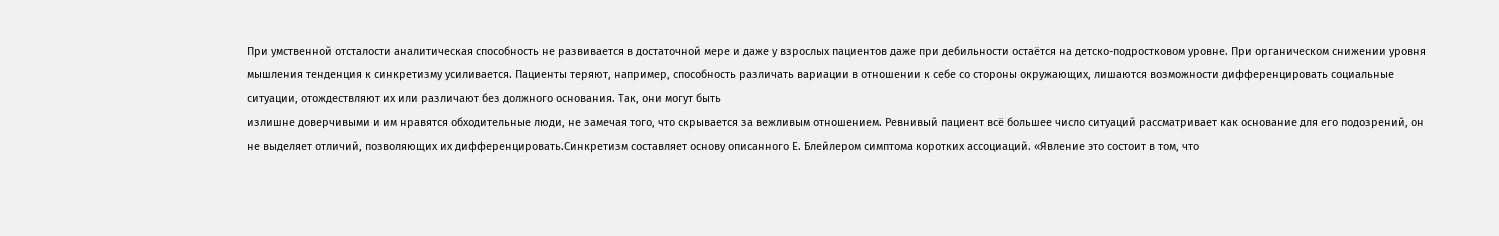При умственной отсталости аналитическая способность не развивается в достаточной мере и даже у взрослых пациентов даже при дебильности остаётся на детско-подростковом уровне. При органическом снижении уровня мышления тенденция к синкретизму усиливается. Пациенты теряют, например, способность различать вариации в отношении к себе со стороны окружающих, лишаются возможности дифференцировать социальные ситуации, отождествляют их или различают без должного основания. Так, они могут быть
излишне доверчивыми и им нравятся обходительные люди, не замечая того, что скрывается за вежливым отношением. Ревнивый пациент всё большее число ситуаций рассматривает как основание для его подозрений, он не выделяет отличий, позволяющих их дифференцировать.Синкретизм составляет основу описанного Е. Блейлером симптома коротких ассоциаций. «Явление это состоит в том, что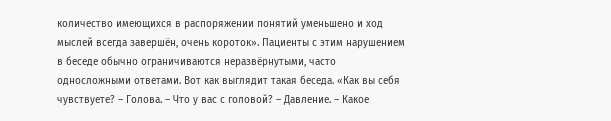количество имеющихся в распоряжении понятий уменьшено и ход мыслей всегда завершён, очень короток». Пациенты с этим нарушением в беседе обычно ограничиваются неразвёрнутыми, часто односложными ответами. Вот как выглядит такая беседа. «Как вы себя чувствуете? – Голова. – Что у вас с головой? – Давление. – Какое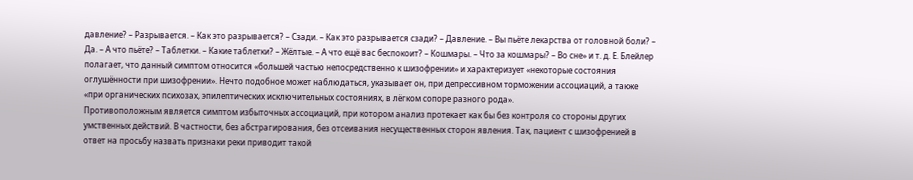давление? – Разрывается. – Как это разрывается? – Сзади. – Как это разрывается сзади? – Давление. – Вы пьёте лекарства от головной боли? – Да. – А что пьёте? – Таблетки. – Какие таблетки? – Жёлтые. – А что ещё вас беспокоит? – Кошмары. – Что за кошмары? – Во сне» и т. д. Е. Блейлер полагает, что данный симптом относится «большей частью непосредственно к шизофрении» и характеризует «некоторые состояния оглушённости при шизофрении». Нечто подобное может наблюдаться, указывает он, при депрессивном торможении ассоциаций, а также «при органических психозах, эпилептических исключительных состояниях, в лёгком сопоре разного рода».
Противоположным является симптом избыточных ассоциаций, при котором анализ протекает как бы без контроля со стороны других умственных действий. В частности, без абстрагирования, без отсеивания несущественных сторон явления. Так, пациент с шизофренией в ответ на просьбу назвать признаки реки приводит такой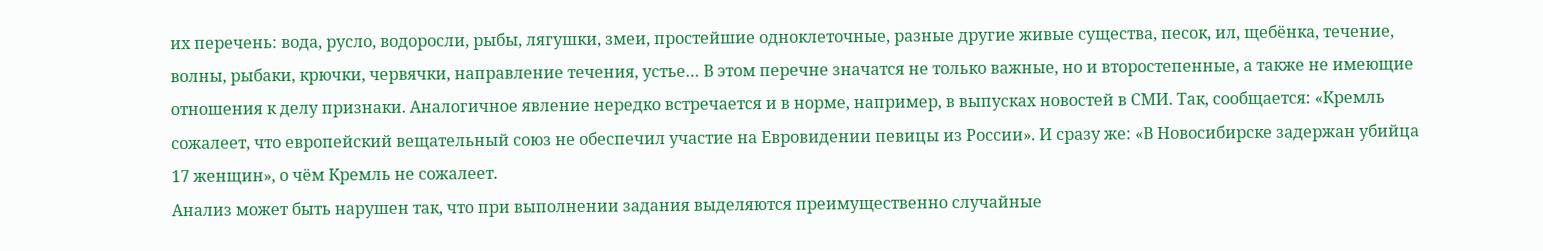их перечень: вода, русло, водоросли, рыбы, лягушки, змеи, простейшие одноклеточные, разные другие живые существа, песок, ил, щебёнка, течение, волны, рыбаки, крючки, червячки, направление течения, устье… В этом перечне значатся не только важные, но и второстепенные, а также не имеющие отношения к делу признаки. Аналогичное явление нередко встречается и в норме, например, в выпусках новостей в СМИ. Так, сообщается: «Кремль сожалеет, что европейский вещательный союз не обеспечил участие на Евровидении певицы из России». И сразу же: «В Новосибирске задержан убийца 17 женщин», о чём Кремль не сожалеет.
Анализ может быть нарушен так, что при выполнении задания выделяются преимущественно случайные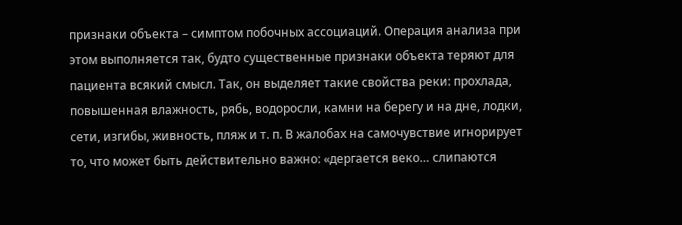признаки объекта – симптом побочных ассоциаций. Операция анализа при этом выполняется так, будто существенные признаки объекта теряют для пациента всякий смысл. Так, он выделяет такие свойства реки: прохлада, повышенная влажность, рябь, водоросли, камни на берегу и на дне, лодки, сети, изгибы, живность, пляж и т. п. В жалобах на самочувствие игнорирует то, что может быть действительно важно: «дергается веко… слипаются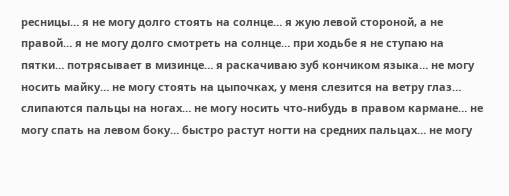ресницы… я не могу долго стоять на солнце… я жую левой стороной, а не правой… я не могу долго смотреть на солнце… при ходьбе я не ступаю на пятки… потрясывает в мизинце… я раскачиваю зуб кончиком языка… не могу носить майку… не могу стоять на цыпочках, у меня слезится на ветру глаз… слипаются пальцы на ногах… не могу носить что-нибудь в правом кармане… не могу спать на левом боку… быстро растут ногти на средних пальцах… не могу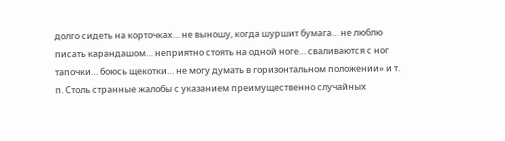долго сидеть на корточках… не выношу, когда шуршит бумага… не люблю писать карандашом… неприятно стоять на одной ноге… сваливаются с ног тапочки… боюсь щекотки… не могу думать в горизонтальном положении» и т. п. Столь странные жалобы с указанием преимущественно случайных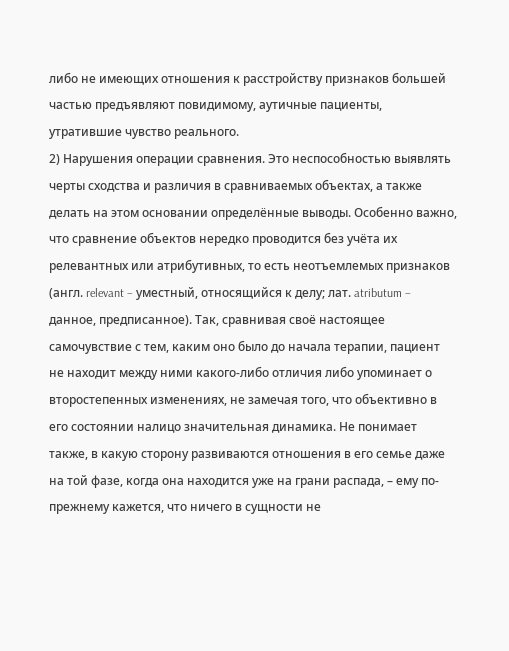либо не имеющих отношения к расстройству признаков большей частью предъявляют повидимому, аутичные пациенты, утратившие чувство реального.
2) Нарушения операции сравнения. Это неспособностью выявлять черты сходства и различия в сравниваемых объектах, а также делать на этом основании определённые выводы. Особенно важно, что сравнение объектов нередко проводится без учёта их релевантных или атрибутивных, то есть неотъемлемых признаков (англ. relevant – уместный, относящийся к делу; лат. atributum – данное, предписанное). Так, сравнивая своё настоящее самочувствие с тем, каким оно было до начала терапии, пациент не находит между ними какого-либо отличия либо упоминает о второстепенных изменениях, не замечая того, что объективно в его состоянии налицо значительная динамика. Не понимает также, в какую сторону развиваются отношения в его семье даже на той фазе, когда она находится уже на грани распада, – ему по-прежнему кажется, что ничего в сущности не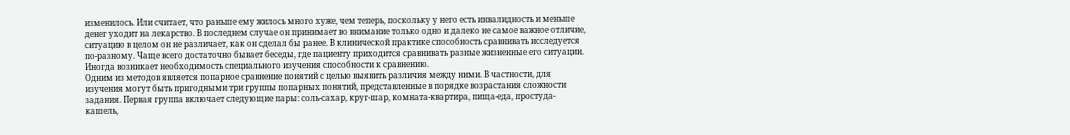изменилось. Или считает, что раньше ему жилось много хуже, чем теперь, поскольку у него есть инвалидность и меньше денег уходит на лекарство. В последнем случае он принимает во внимание только одно и далеко не самое важное отличие, ситуацию в целом он не различает, как он сделал бы ранее. В клинической практике способность сравнивать исследуется по-разному. Чаще всего достаточно бывает беседы, где пациенту приходится сравнивать разные жизненные его ситуации. Иногда возникает необходимость специального изучения способности к сравнению.
Одним из методов является попарное сравнение понятий с целью выявить различия между ними. В частности, для изучения могут быть пригодными три группы попарных понятий, представленные в порядке возрастания сложности задания. Первая группа включает следующие пары: соль-сахар, круг-шар, комната-квартира, пища-еда, простуда-кашель,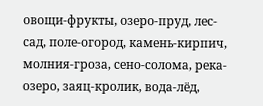овощи-фрукты, озеро-пруд, лес-сад, поле-огород, камень-кирпич, молния-гроза, сено-солома, река-озеро, заяц-кролик, вода-лёд,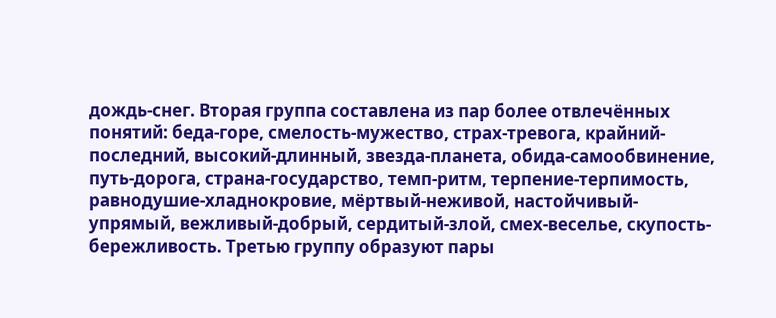дождь-снег. Вторая группа составлена из пар более отвлечённых понятий: беда-горе, смелость-мужество, страх-тревога, крайний-последний, высокий-длинный, звезда-планета, обида-самообвинение, путь-дорога, страна-государство, темп-ритм, терпение-терпимость, равнодушие-хладнокровие, мёртвый-неживой, настойчивый-упрямый, вежливый-добрый, сердитый-злой, смех-веселье, скупость-бережливость. Третью группу образуют пары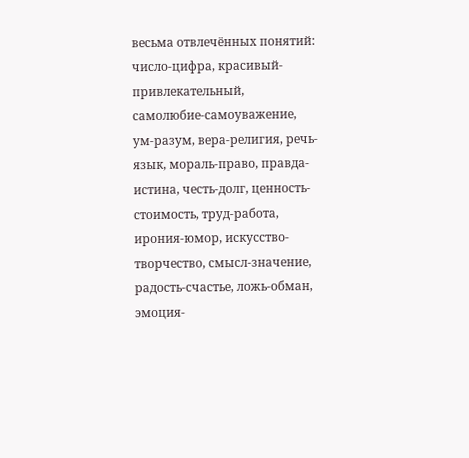весьма отвлечённых понятий: число-цифра, красивый-привлекательный, самолюбие-самоуважение, ум-разум, вера-религия, речь-язык, мораль-право, правда-истина, честь-долг, ценность-стоимость, труд-работа, ирония-юмор, искусство-творчество, смысл-значение, радость-счастье, ложь-обман, эмоция-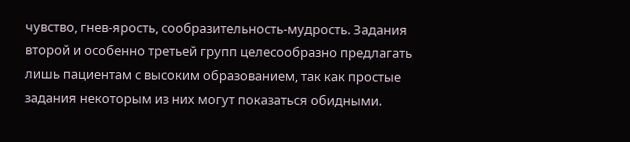чувство, гнев-ярость, сообразительность-мудрость. Задания второй и особенно третьей групп целесообразно предлагать лишь пациентам с высоким образованием, так как простые задания некоторым из них могут показаться обидными.